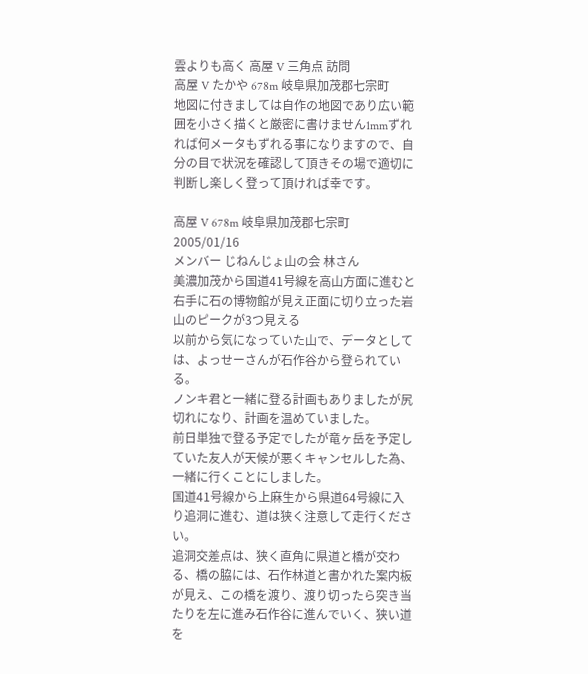雲よりも高く 高屋 V 三角点 訪問
高屋 V たかや 678m 岐阜県加茂郡七宗町
地図に付きましては自作の地図であり広い範囲を小さく描くと厳密に書けません1mmずれれば何メータもずれる事になりますので、自分の目で状況を確認して頂きその場で適切に判断し楽しく登って頂ければ幸です。

高屋 V 678m 岐阜県加茂郡七宗町
2005/01/16
メンバー じねんじょ山の会 林さん
美濃加茂から国道41号線を高山方面に進むと右手に石の博物館が見え正面に切り立った岩山のピークが3つ見える
以前から気になっていた山で、データとしては、よっせーさんが石作谷から登られている。
ノンキ君と一緒に登る計画もありましたが尻切れになり、計画を温めていました。
前日単独で登る予定でしたが竜ヶ岳を予定していた友人が天候が悪くキャンセルした為、一緒に行くことにしました。
国道41号線から上麻生から県道64号線に入り追洞に進む、道は狭く注意して走行ください。
追洞交差点は、狭く直角に県道と橋が交わる、橋の脇には、石作林道と書かれた案内板が見え、この橋を渡り、渡り切ったら突き当たりを左に進み石作谷に進んでいく、狭い道を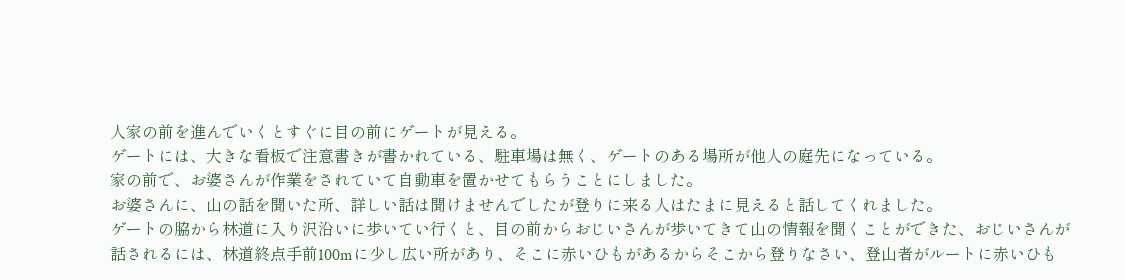人家の前を進んでいくとすぐに目の前にゲートが見える。
ゲートには、大きな看板で注意書きが書かれている、駐車場は無く、ゲートのある場所が他人の庭先になっている。
家の前で、お婆さんが作業をされていて自動車を置かせてもらうことにしました。
お婆さんに、山の話を聞いた所、詳しい話は聞けませんでしたが登りに来る人はたまに見えると話してくれました。
ゲートの脇から林道に入り沢沿いに歩いてい行くと、目の前からおじいさんが歩いてきて山の情報を聞くことができた、おじいさんが話されるには、林道終点手前100mに少し広い所があり、そこに赤いひもがあるからそこから登りなさい、登山者がルートに赤いひも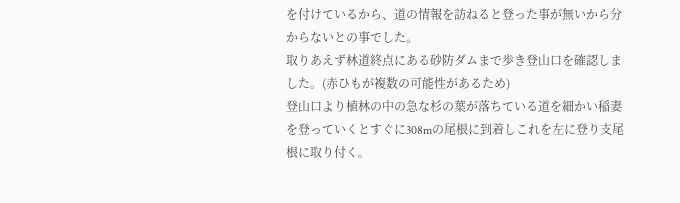を付けているから、道の情報を訪ねると登った事が無いから分からないとの事でした。
取りあえず林道終点にある砂防ダムまで歩き登山口を確認しました。(赤ひもが複数の可能性があるため)
登山口より植林の中の急な杉の葉が落ちている道を細かい稲妻を登っていくとすぐに308mの尾根に到着しこれを左に登り支尾根に取り付く。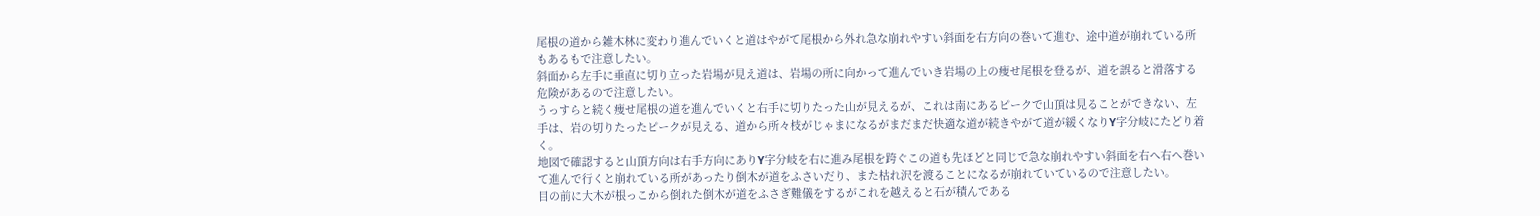尾根の道から雑木林に変わり進んでいくと道はやがて尾根から外れ急な崩れやすい斜面を右方向の巻いて進む、途中道が崩れている所もあるもで注意したい。
斜面から左手に垂直に切り立った岩場が見え道は、岩場の所に向かって進んでいき岩場の上の痩せ尾根を登るが、道を誤ると滑落する危険があるので注意したい。
うっすらと続く痩せ尾根の道を進んでいくと右手に切りたった山が見えるが、これは南にあるピークで山頂は見ることができない、左手は、岩の切りたったピークが見える、道から所々枝がじゃまになるがまだまだ快適な道が続きやがて道が緩くなりY字分岐にたどり着く。
地図で確認すると山頂方向は右手方向にありY字分岐を右に進み尾根を跨ぐこの道も先ほどと同じで急な崩れやすい斜面を右へ右へ巻いて進んで行くと崩れている所があったり倒木が道をふさいだり、また枯れ沢を渡ることになるが崩れていているので注意したい。
目の前に大木が根っこから倒れた倒木が道をふさぎ難儀をするがこれを越えると石が積んである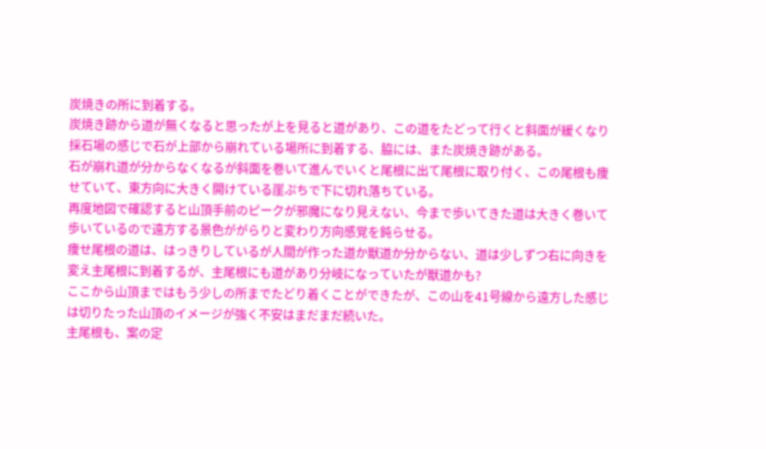炭焼きの所に到着する。
炭焼き跡から道が無くなると思ったが上を見ると道があり、この道をたどって行くと斜面が緩くなり採石場の感じで石が上部から崩れている場所に到着する、脇には、また炭焼き跡がある。
石が崩れ道が分からなくなるが斜面を巻いて進んでいくと尾根に出て尾根に取り付く、この尾根も痩せていて、東方向に大きく開けている崖ぷちで下に切れ落ちている。
再度地図で確認すると山頂手前のピークが邪魔になり見えない、今まで歩いてきた道は大きく巻いて歩いているので遠方する景色ががらりと変わり方向感覚を鈍らせる。
痩せ尾根の道は、はっきりしているが人間が作った道か獣道か分からない、道は少しずつ右に向きを変え主尾根に到着するが、主尾根にも道があり分岐になっていたが獣道かも?
ここから山頂まではもう少しの所までたどり着くことができたが、この山を41号線から遠方した感じは切りたった山頂のイメージが強く不安はまだまだ続いた。
主尾根も、案の定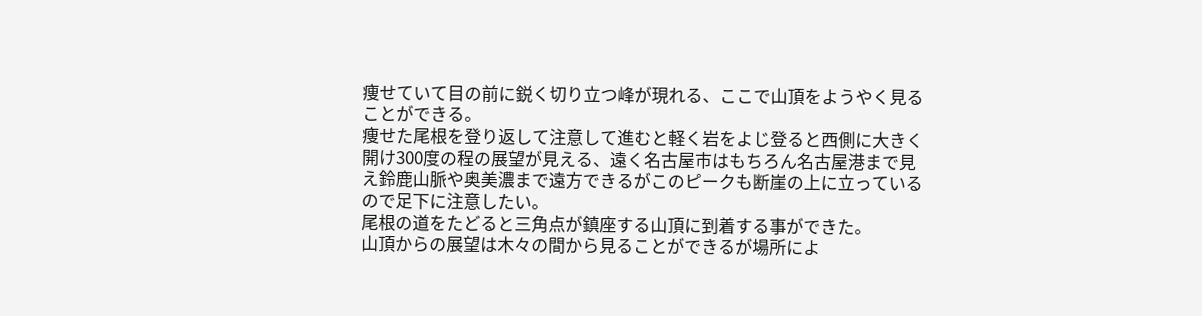痩せていて目の前に鋭く切り立つ峰が現れる、ここで山頂をようやく見ることができる。
痩せた尾根を登り返して注意して進むと軽く岩をよじ登ると西側に大きく開け300度の程の展望が見える、遠く名古屋市はもちろん名古屋港まで見え鈴鹿山脈や奥美濃まで遠方できるがこのピークも断崖の上に立っているので足下に注意したい。
尾根の道をたどると三角点が鎮座する山頂に到着する事ができた。
山頂からの展望は木々の間から見ることができるが場所によ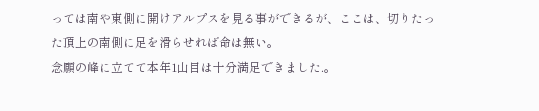っては南や東側に開けアルプスを見る事ができるが、ここは、切りたった頂上の南側に足を滑らせれば命は無い。
念願の峰に立てて本年1山目は十分満足できました.。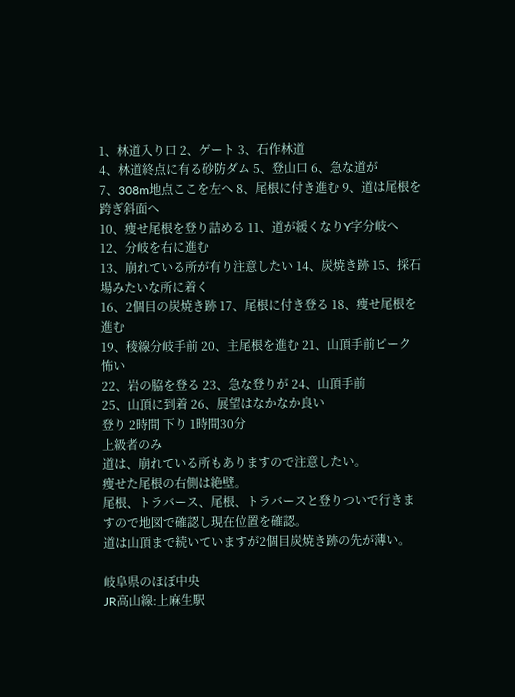1、林道入り口 2、ゲート 3、石作林道
4、林道終点に有る砂防ダム 5、登山口 6、急な道が
7、308m地点ここを左へ 8、尾根に付き進む 9、道は尾根を跨ぎ斜面へ
10、痩せ尾根を登り詰める 11、道が緩くなりY字分岐へ 12、分岐を右に進む
13、崩れている所が有り注意したい 14、炭焼き跡 15、採石場みたいな所に着く
16、2個目の炭焼き跡 17、尾根に付き登る 18、痩せ尾根を進む
19、稜線分岐手前 20、主尾根を進む 21、山頂手前ピーク 怖い
22、岩の脇を登る 23、急な登りが 24、山頂手前
25、山頂に到着 26、展望はなかなか良い
登り 2時間 下り 1時間30分
上級者のみ
道は、崩れている所もありますので注意したい。
痩せた尾根の右側は絶壁。
尾根、トラバース、尾根、トラバースと登りついで行きますので地図で確認し現在位置を確認。
道は山頂まで続いていますが2個目炭焼き跡の先が薄い。

岐阜県のほぼ中央
JR高山線:上麻生駅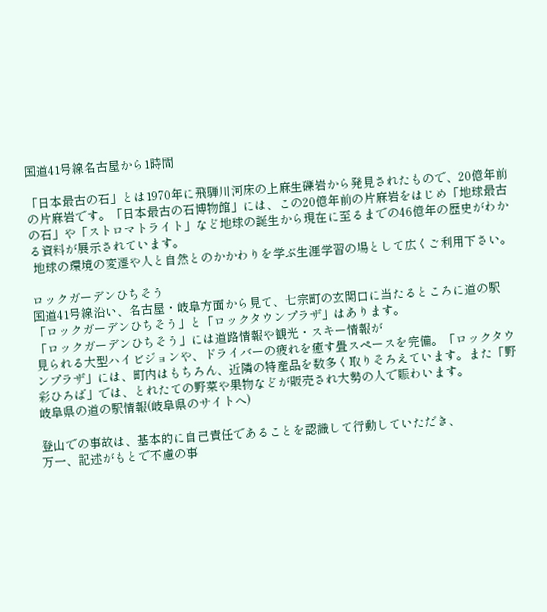国道41号線名古屋から1時間

「日本最古の石」とは1970年に飛騨川河床の上麻生礫岩から発見されたもので、20億年前の片麻岩です。「日本最古の石博物館」には、この20億年前の片麻岩をはじめ「地球最古の石」や「ストロマトライト」など地球の誕生から現在に至るまでの46億年の歴史がわかる資料が展示されています。
 地球の環境の変遷や人と自然とのかかわりを学ぶ生涯学習の場として広くご利用下さい。

ロックガーデンひちそう
国道41号線沿い、名古屋・岐阜方面から見て、七宗町の玄関口に当たるところに道の駅「ロックガーデンひちそう」と「ロックタウンプラザ」はあります。
「ロックガーデンひちそう」には道路情報や観光・スキー情報が
見られる大型ハイビジョンや、ドライバーの疲れを癒す畳スペースを完備。「ロックタウンプラザ」には、町内はもちろん、近隣の特産品を数多く取りそろえています。また「野彩ひろば」では、とれたての野菜や果物などが販売され大勢の人で賑わいます。
岐阜県の道の駅情報(岐阜県のサイトへ)

登山での事故は、基本的に自己責任であることを認識して行動していただき、
万一、記述がもとで不慮の事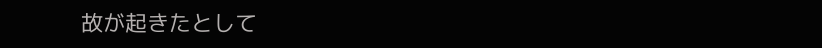故が起きたとして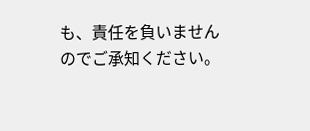も、責任を負いませんのでご承知ください。